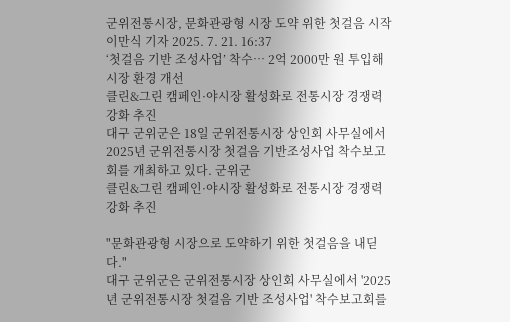군위전통시장, 문화관광형 시장 도약 위한 첫걸음 시작
이만식 기자 2025. 7. 21. 16:37
‘첫걸음 기반 조성사업’ 착수… 2억 2000만 원 투입해 시장 환경 개선
클린&그린 캠페인·야시장 활성화로 전통시장 경쟁력 강화 추진
대구 군위군은 18일 군위전통시장 상인회 사무실에서 2025년 군위전통시장 첫걸음 기반조성사업 착수보고회를 개최하고 있다. 군위군
클린&그린 캠페인·야시장 활성화로 전통시장 경쟁력 강화 추진

"문화관광형 시장으로 도약하기 위한 첫걸음을 내딛다."
대구 군위군은 군위전통시장 상인회 사무실에서 '2025년 군위전통시장 첫걸음 기반 조성사업' 착수보고회를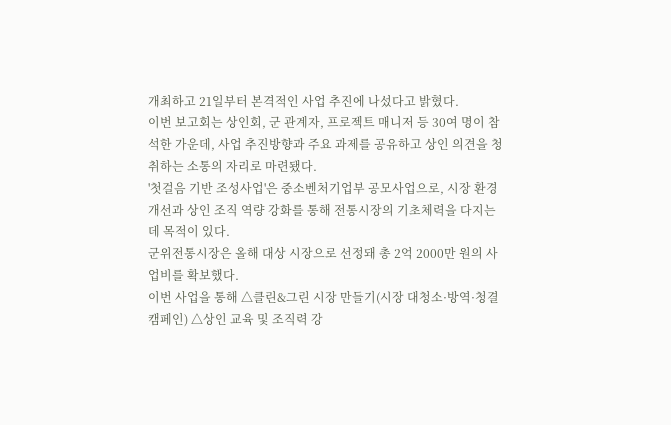개최하고 21일부터 본격적인 사업 추진에 나섰다고 밝혔다.
이번 보고회는 상인회, 군 관계자, 프로젝트 매니저 등 30여 명이 참석한 가운데, 사업 추진방향과 주요 과제를 공유하고 상인 의견을 청취하는 소통의 자리로 마련됐다.
'첫걸음 기반 조성사업'은 중소벤처기업부 공모사업으로, 시장 환경 개선과 상인 조직 역량 강화를 통해 전통시장의 기초체력을 다지는 데 목적이 있다.
군위전통시장은 올해 대상 시장으로 선정돼 총 2억 2000만 원의 사업비를 확보했다.
이번 사업을 통해 △클린&그린 시장 만들기(시장 대청소·방역·청결 캠페인) △상인 교육 및 조직력 강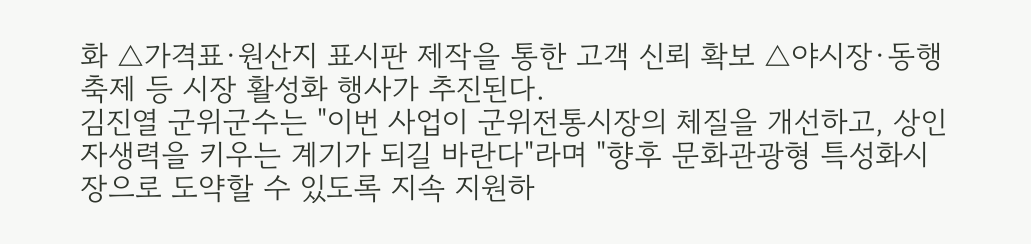화 △가격표·원산지 표시판 제작을 통한 고객 신뢰 확보 △야시장·동행 축제 등 시장 활성화 행사가 추진된다.
김진열 군위군수는 "이번 사업이 군위전통시장의 체질을 개선하고, 상인 자생력을 키우는 계기가 되길 바란다"라며 "향후 문화관광형 특성화시장으로 도약할 수 있도록 지속 지원하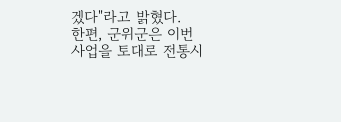겠다"라고 밝혔다.
한편, 군위군은 이번 사업을 토대로 전통시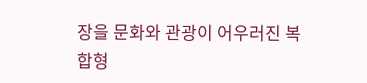장을 문화와 관광이 어우러진 복합형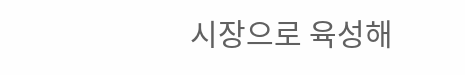시장으로 육성해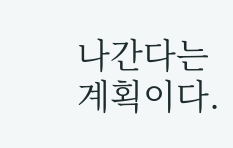나간다는 계획이다.